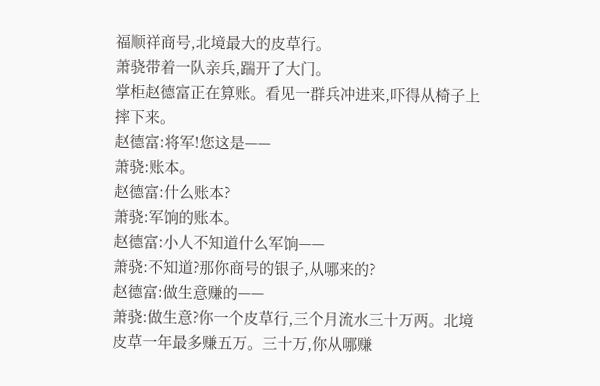福顺祥商号,北境最大的皮草行。
萧骁带着一队亲兵,踹开了大门。
掌柜赵德富正在算账。看见一群兵冲进来,吓得从椅子上摔下来。
赵德富:将军!您这是——
萧骁:账本。
赵德富:什么账本?
萧骁:军饷的账本。
赵德富:小人不知道什么军饷——
萧骁:不知道?那你商号的银子,从哪来的?
赵德富:做生意赚的——
萧骁:做生意?你一个皮草行,三个月流水三十万两。北境皮草一年最多赚五万。三十万,你从哪赚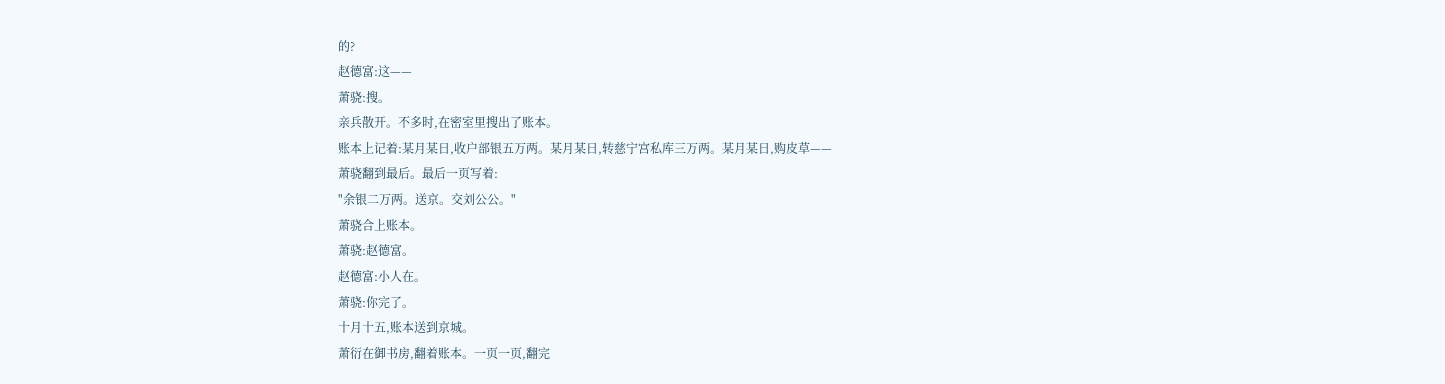的?
赵德富:这——
萧骁:搜。
亲兵散开。不多时,在密室里搜出了账本。
账本上记着:某月某日,收户部银五万两。某月某日,转慈宁宫私库三万两。某月某日,购皮草——
萧骁翻到最后。最后一页写着:
"余银二万两。送京。交刘公公。"
萧骁合上账本。
萧骁:赵德富。
赵德富:小人在。
萧骁:你完了。
十月十五,账本送到京城。
萧衍在御书房,翻着账本。一页一页,翻完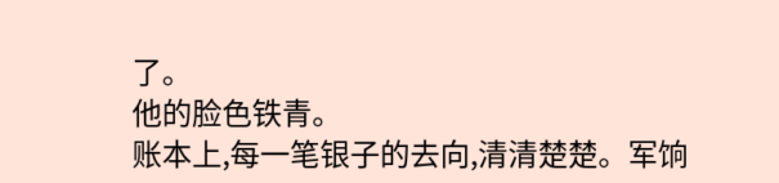了。
他的脸色铁青。
账本上,每一笔银子的去向,清清楚楚。军饷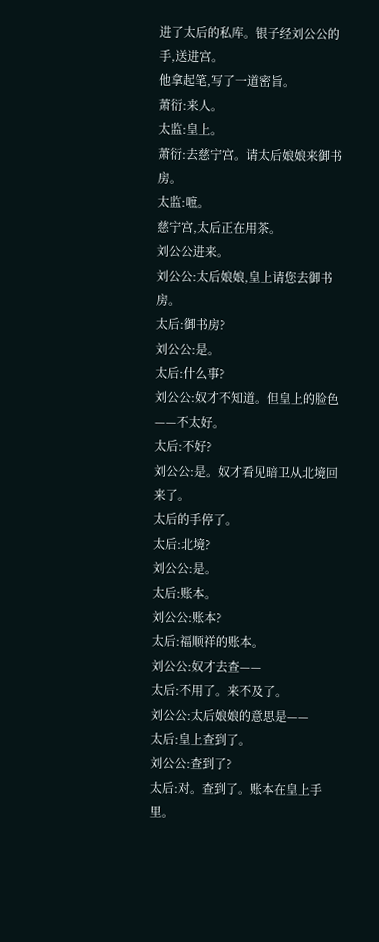进了太后的私库。银子经刘公公的手,送进宫。
他拿起笔,写了一道密旨。
萧衍:来人。
太监:皇上。
萧衍:去慈宁宫。请太后娘娘来御书房。
太监:嗻。
慈宁宫,太后正在用茶。
刘公公进来。
刘公公:太后娘娘,皇上请您去御书房。
太后:御书房?
刘公公:是。
太后:什么事?
刘公公:奴才不知道。但皇上的脸色——不太好。
太后:不好?
刘公公:是。奴才看见暗卫从北境回来了。
太后的手停了。
太后:北境?
刘公公:是。
太后:账本。
刘公公:账本?
太后:福顺祥的账本。
刘公公:奴才去查——
太后:不用了。来不及了。
刘公公:太后娘娘的意思是——
太后:皇上查到了。
刘公公:查到了?
太后:对。查到了。账本在皇上手里。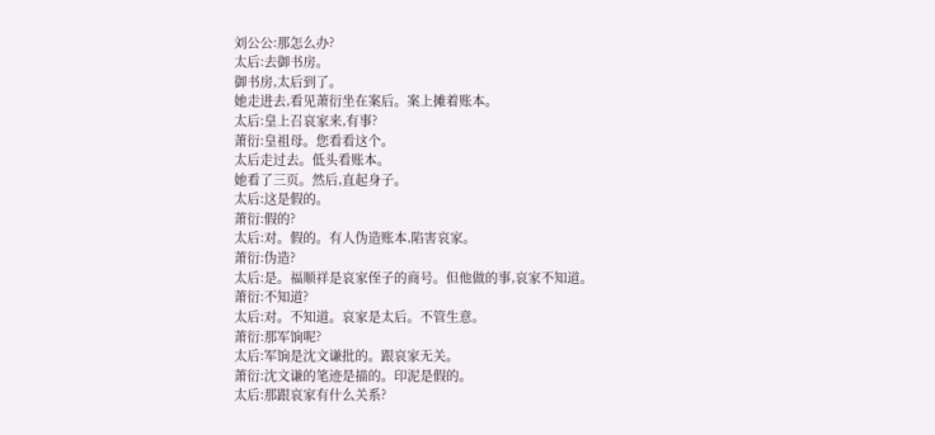刘公公:那怎么办?
太后:去御书房。
御书房,太后到了。
她走进去,看见萧衍坐在案后。案上摊着账本。
太后:皇上召哀家来,有事?
萧衍:皇祖母。您看看这个。
太后走过去。低头看账本。
她看了三页。然后,直起身子。
太后:这是假的。
萧衍:假的?
太后:对。假的。有人伪造账本,陷害哀家。
萧衍:伪造?
太后:是。福顺祥是哀家侄子的商号。但他做的事,哀家不知道。
萧衍:不知道?
太后:对。不知道。哀家是太后。不管生意。
萧衍:那军饷呢?
太后:军饷是沈文谦批的。跟哀家无关。
萧衍:沈文谦的笔迹是描的。印泥是假的。
太后:那跟哀家有什么关系?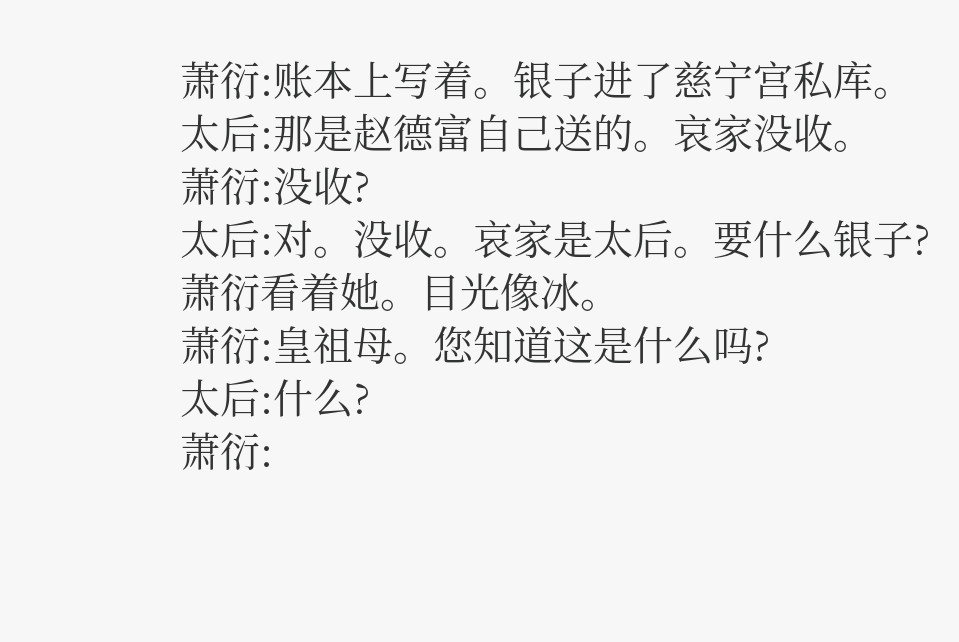萧衍:账本上写着。银子进了慈宁宫私库。
太后:那是赵德富自己送的。哀家没收。
萧衍:没收?
太后:对。没收。哀家是太后。要什么银子?
萧衍看着她。目光像冰。
萧衍:皇祖母。您知道这是什么吗?
太后:什么?
萧衍: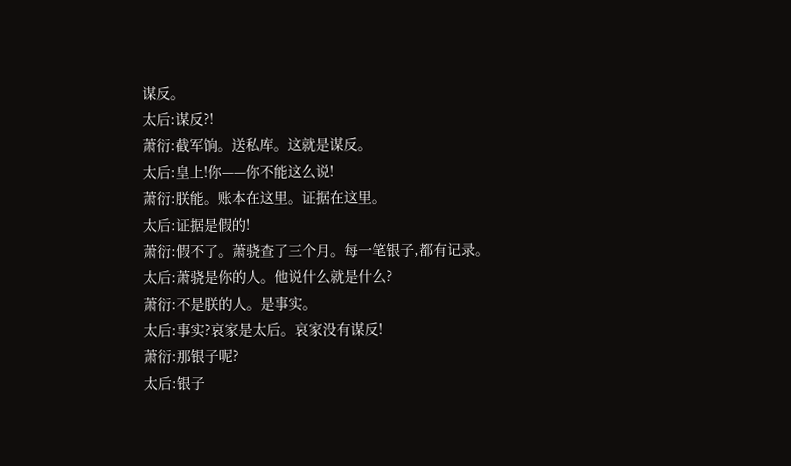谋反。
太后:谋反?!
萧衍:截军饷。送私库。这就是谋反。
太后:皇上!你——你不能这么说!
萧衍:朕能。账本在这里。证据在这里。
太后:证据是假的!
萧衍:假不了。萧骁查了三个月。每一笔银子,都有记录。
太后:萧骁是你的人。他说什么就是什么?
萧衍:不是朕的人。是事实。
太后:事实?哀家是太后。哀家没有谋反!
萧衍:那银子呢?
太后:银子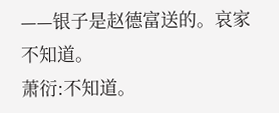——银子是赵德富送的。哀家不知道。
萧衍:不知道。